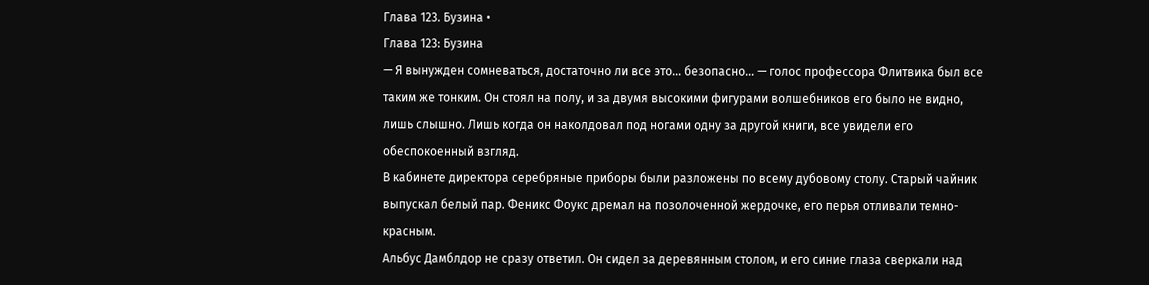Глава 123. Бузина •
Глава 123: Бузина
— Я вынужден сомневаться, достаточно ли все это… безопасно… — голос профессора Флитвика был все таким же тонким. Он стоял на полу, и за двумя высокими фигурами волшебников его было не видно, лишь слышно. Лишь когда он наколдовал под ногами одну за другой книги, все увидели его обеспокоенный взгляд.
В кабинете директора серебряные приборы были разложены по всему дубовому столу. Старый чайник выпускал белый пар. Феникс Фоукс дремал на позолоченной жердочке, его перья отливали темно-красным.
Альбус Дамблдор не сразу ответил. Он сидел за деревянным столом, и его синие глаза сверкали над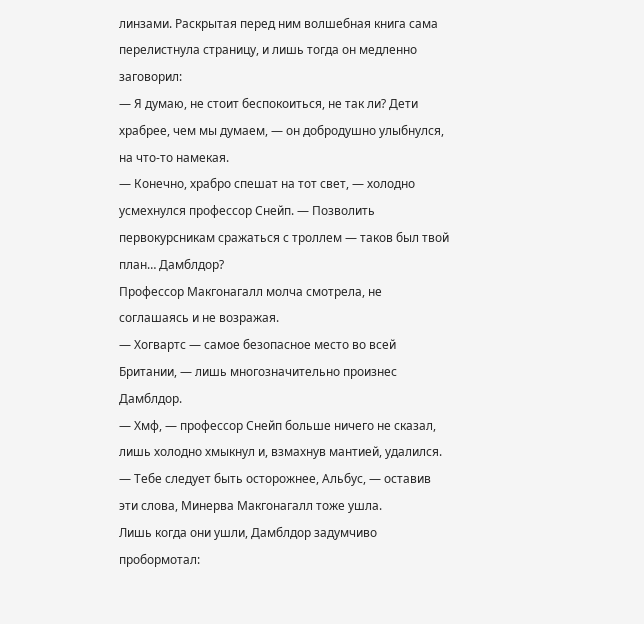линзами. Раскрытая перед ним волшебная книга сама перелистнула страницу, и лишь тогда он медленно заговорил:
— Я думаю, не стоит беспокоиться, не так ли? Дети храбрее, чем мы думаем, — он добродушно улыбнулся, на что-то намекая.
— Конечно, храбро спешат на тот свет, — холодно усмехнулся профессор Снейп. — Позволить первокурсникам сражаться с троллем — таков был твой план… Дамблдор?
Профессор Макгонагалл молча смотрела, не соглашаясь и не возражая.
— Хогвартс — самое безопасное место во всей Британии, — лишь многозначительно произнес Дамблдор.
— Хмф, — профессор Снейп больше ничего не сказал, лишь холодно хмыкнул и, взмахнув мантией, удалился.
— Тебе следует быть осторожнее, Альбус, — оставив эти слова, Минерва Макгонагалл тоже ушла.
Лишь когда они ушли, Дамблдор задумчиво пробормотал: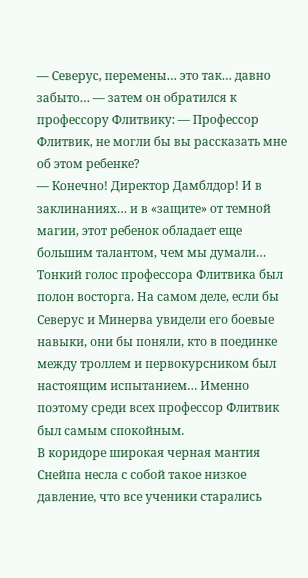— Северус, перемены… это так… давно забыто… — затем он обратился к профессору Флитвику: — Профессор Флитвик, не могли бы вы рассказать мне об этом ребенке?
— Конечно! Директор Дамблдор! И в заклинаниях… и в «защите» от темной магии, этот ребенок обладает еще большим талантом, чем мы думали…
Тонкий голос профессора Флитвика был полон восторга. На самом деле, если бы Северус и Минерва увидели его боевые навыки, они бы поняли, кто в поединке между троллем и первокурсником был настоящим испытанием… Именно поэтому среди всех профессор Флитвик был самым спокойным.
В коридоре широкая черная мантия Снейпа несла с собой такое низкое давление, что все ученики старались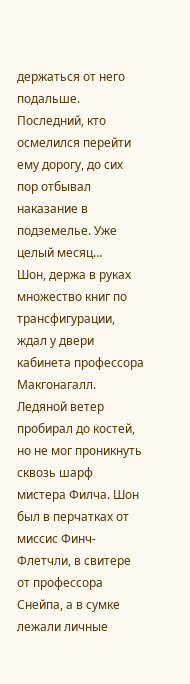держаться от него подальше. Последний, кто осмелился перейти ему дорогу, до сих пор отбывал наказание в подземелье. Уже целый месяц…
Шон, держа в руках множество книг по трансфигурации, ждал у двери кабинета профессора Макгонагалл. Ледяной ветер пробирал до костей, но не мог проникнуть сквозь шарф мистера Филча. Шон был в перчатках от миссис Финч-Флетчли, в свитере от профессора Снейпа, а в сумке лежали личные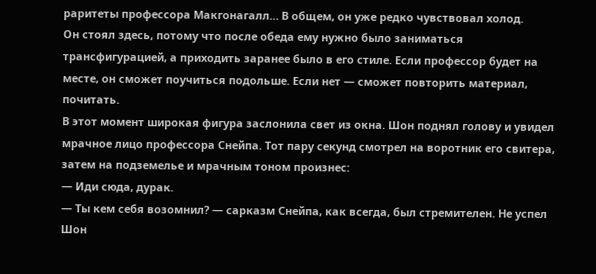раритеты профессора Макгонагалл… В общем, он уже редко чувствовал холод.
Он стоял здесь, потому что после обеда ему нужно было заниматься трансфигурацией, а приходить заранее было в его стиле. Если профессор будет на месте, он сможет поучиться подольше. Если нет — сможет повторить материал, почитать.
В этот момент широкая фигура заслонила свет из окна. Шон поднял голову и увидел мрачное лицо профессора Снейпа. Тот пару секунд смотрел на воротник его свитера, затем на подземелье и мрачным тоном произнес:
— Иди сюда, дурак.
— Ты кем себя возомнил? — сарказм Снейпа, как всегда, был стремителен. Не успел Шон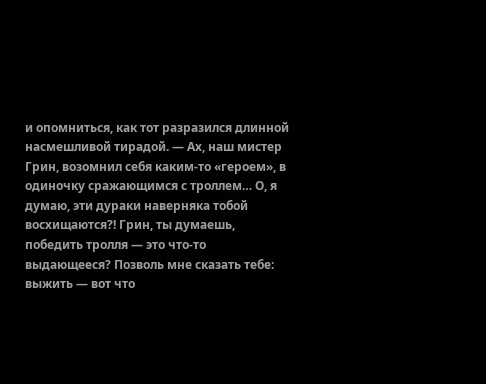и опомниться, как тот разразился длинной насмешливой тирадой. — Ах, наш мистер Грин, возомнил себя каким-то «героем», в одиночку сражающимся с троллем… О, я думаю, эти дураки наверняка тобой восхищаются?! Грин, ты думаешь, победить тролля — это что-то выдающееся? Позволь мне сказать тебе: выжить — вот что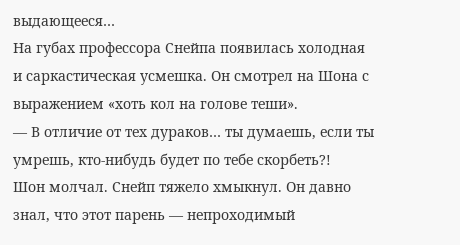выдающееся…
На губах профессора Снейпа появилась холодная и саркастическая усмешка. Он смотрел на Шона с выражением «хоть кол на голове теши».
— В отличие от тех дураков… ты думаешь, если ты умрешь, кто-нибудь будет по тебе скорбеть?!
Шон молчал. Снейп тяжело хмыкнул. Он давно знал, что этот парень — непроходимый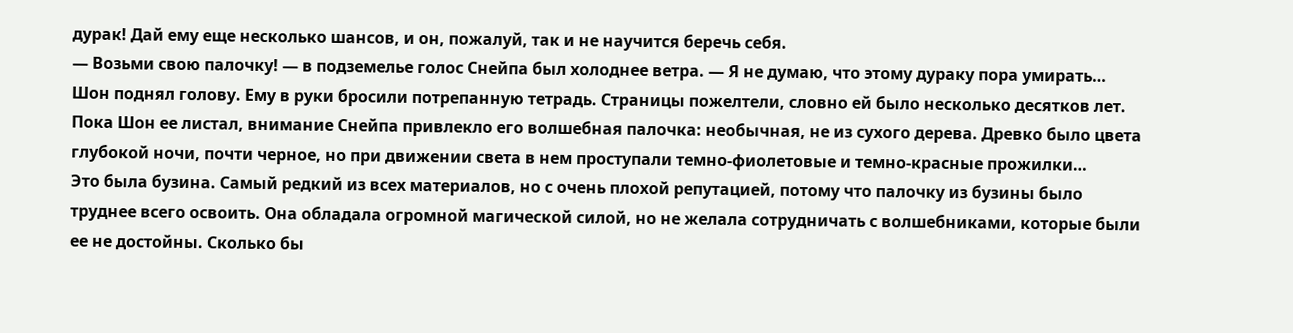дурак! Дай ему еще несколько шансов, и он, пожалуй, так и не научится беречь себя.
— Возьми свою палочку! — в подземелье голос Снейпа был холоднее ветра. — Я не думаю, что этому дураку пора умирать…
Шон поднял голову. Ему в руки бросили потрепанную тетрадь. Страницы пожелтели, словно ей было несколько десятков лет. Пока Шон ее листал, внимание Снейпа привлекло его волшебная палочка: необычная, не из сухого дерева. Древко было цвета глубокой ночи, почти черное, но при движении света в нем проступали темно-фиолетовые и темно-красные прожилки…
Это была бузина. Самый редкий из всех материалов, но с очень плохой репутацией, потому что палочку из бузины было труднее всего освоить. Она обладала огромной магической силой, но не желала сотрудничать с волшебниками, которые были ее не достойны. Сколько бы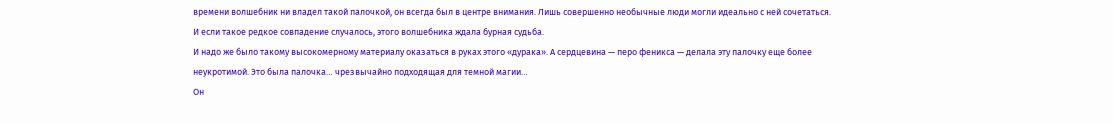времени волшебник ни владел такой палочкой, он всегда был в центре внимания. Лишь совершенно необычные люди могли идеально с ней сочетаться. И если такое редкое совпадение случалось, этого волшебника ждала бурная судьба.
И надо же было такому высокомерному материалу оказаться в руках этого «дурака». А сердцевина — перо феникса — делала эту палочку еще более неукротимой. Это была палочка… чрезвычайно подходящая для темной магии…
Он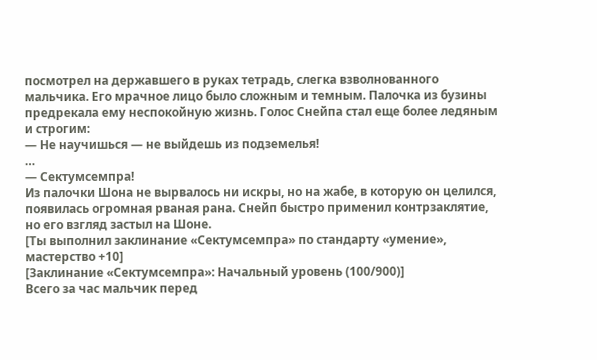посмотрел на державшего в руках тетрадь, слегка взволнованного мальчика. Его мрачное лицо было сложным и темным. Палочка из бузины предрекала ему неспокойную жизнь. Голос Снейпа стал еще более ледяным и строгим:
— Не научишься — не выйдешь из подземелья!
…
— Сектумсемпра!
Из палочки Шона не вырвалось ни искры, но на жабе, в которую он целился, появилась огромная рваная рана. Снейп быстро применил контрзаклятие, но его взгляд застыл на Шоне.
[Ты выполнил заклинание «Сектумсемпра» по стандарту «умение», мастерство +10]
[Заклинание «Сектумсемпра»: Начальный уровень (100/900)]
Всего за час мальчик перед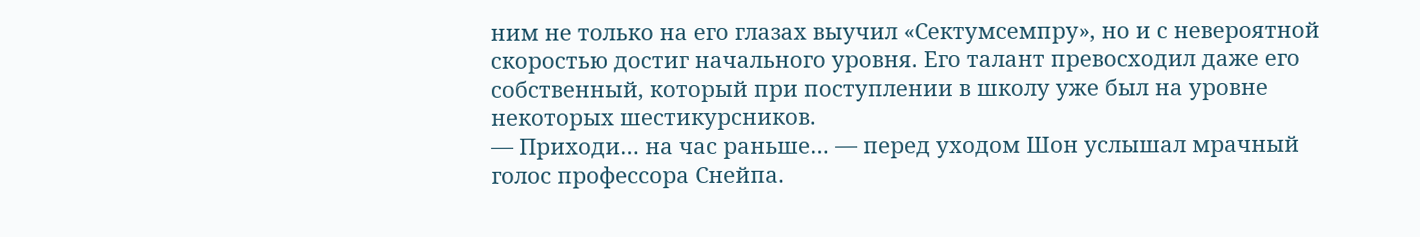ним не только на его глазах выучил «Сектумсемпру», но и с невероятной скоростью достиг начального уровня. Его талант превосходил даже его собственный, который при поступлении в школу уже был на уровне некоторых шестикурсников.
— Приходи… на час раньше… — перед уходом Шон услышал мрачный голос профессора Снейпа.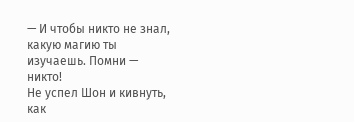— И чтобы никто не знал, какую магию ты изучаешь. Помни — никто!
Не успел Шон и кивнуть, как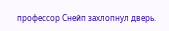профессор Снейп захлопнул дверь.